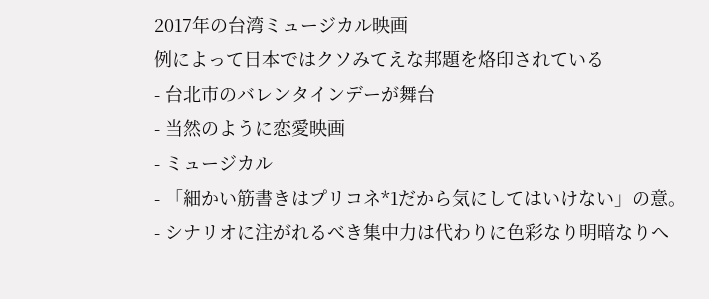2017年の台湾ミュージカル映画
例によって日本ではクソみてえな邦題を烙印されている
- 台北市のバレンタインデーが舞台
- 当然のように恋愛映画
- ミュージカル
- 「細かい筋書きはプリコネ*1だから気にしてはいけない」の意。
- シナリオに注がれるべき集中力は代わりに色彩なり明暗なりへ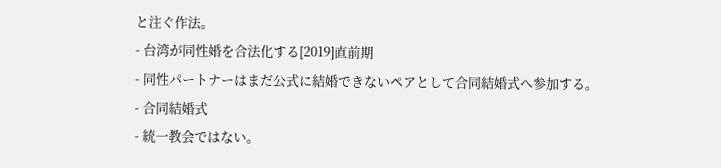と注ぐ作法。
- 台湾が同性婚を合法化する[2019]直前期
- 同性パートナーはまだ公式に結婚できないペアとして合同結婚式へ参加する。
- 合同結婚式
- 統一教会ではない。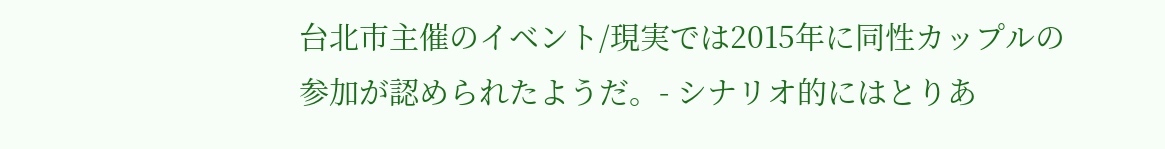台北市主催のイベント/現実では2015年に同性カップルの参加が認められたようだ。- シナリオ的にはとりあ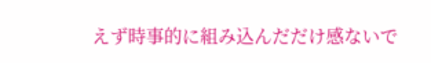えず時事的に組み込んだだけ感ないで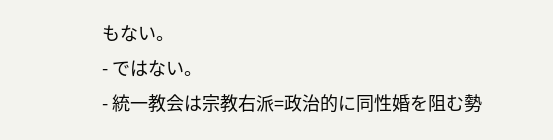もない。
- ではない。
- 統一教会は宗教右派=政治的に同性婚を阻む勢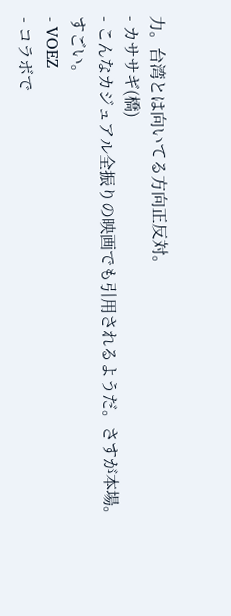力。台湾とは向いてる方向正反対。
- カササギ(橋)
- こんなカジュアル全振りの映画でも引用されるようだ。さすが本場。すごい。
- VOEZ
- コラボで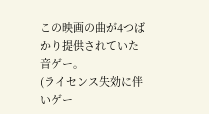この映画の曲が4つばかり提供されていた音ゲー。
(ライセンス失効に伴いゲー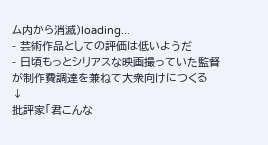ム内から消滅)loading...
- 芸術作品としての評価は低いようだ
- 日頃もっとシリアスな映画撮っていた監督が制作費調達を兼ねて大衆向けにつくる
↓
批評家「君こんな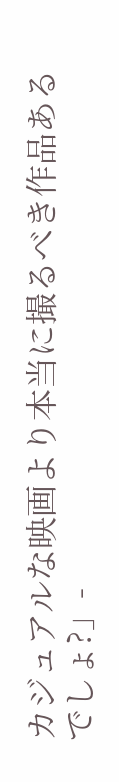カジュアルな映画より本当に撮るべき作品あるでしょ?」-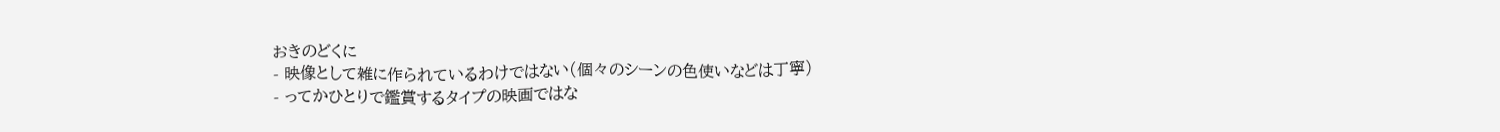おきのどくに
- 映像として雑に作られているわけではない(個々のシーンの色使いなどは丁寧)
- ってかひとりで鑑賞するタイプの映画ではな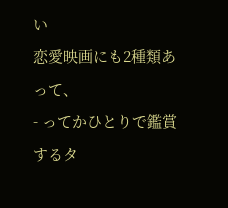い
恋愛映画にも2種類あって、
- ってかひとりで鑑賞するタ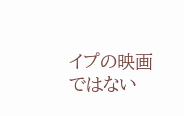イプの映画ではない